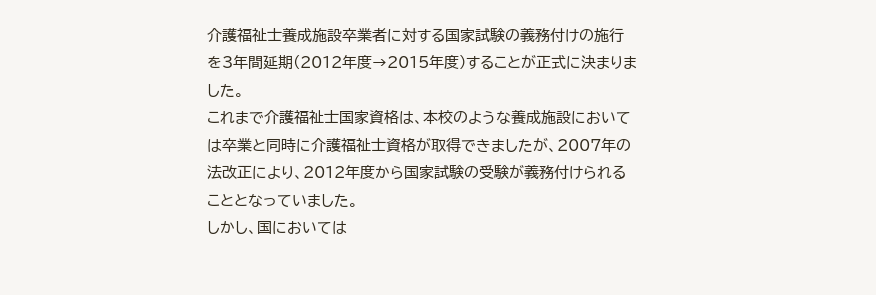介護福祉士養成施設卒業者に対する国家試験の義務付けの施行を3年間延期(2012年度→2015年度)することが正式に決まりました。
これまで介護福祉士国家資格は、本校のような養成施設においては卒業と同時に介護福祉士資格が取得できましたが、2007年の法改正により、2012年度から国家試験の受験が義務付けられることとなっていました。
しかし、国においては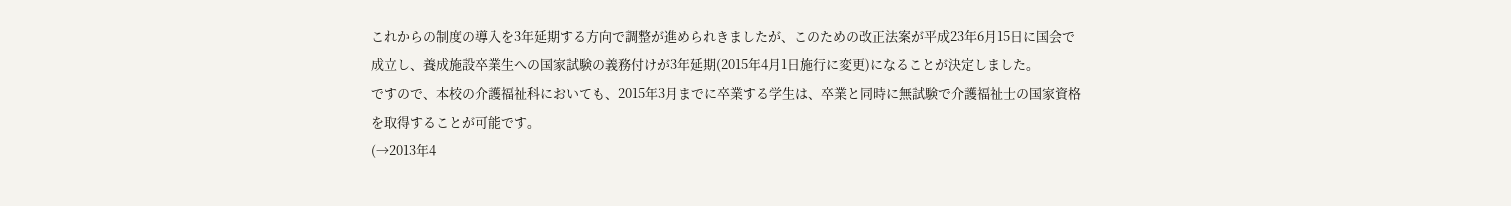これからの制度の導入を3年延期する方向で調整が進められきましたが、このための改正法案が平成23年6月15日に国会で成立し、養成施設卒業生への国家試験の義務付けが3年延期(2015年4月1日施行に変更)になることが決定しました。
ですので、本校の介護福祉科においても、2015年3月までに卒業する学生は、卒業と同時に無試験で介護福祉士の国家資格を取得することが可能です。
(→2013年4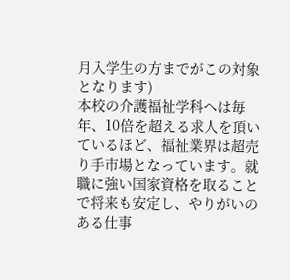月入学生の方までがこの対象となります)
本校の介護福祉学科へは毎年、10倍を超える求人を頂いているほど、福祉業界は超売り手市場となっています。就職に強い国家資格を取ることで将来も安定し、やりがいのある仕事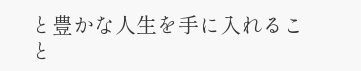と豊かな人生を手に入れること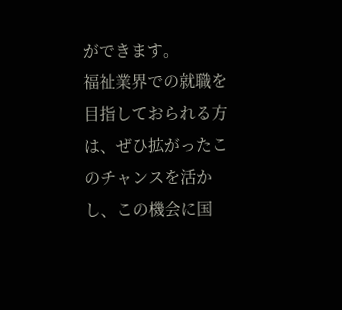ができます。
福祉業界での就職を目指しておられる方は、ぜひ拡がったこのチャンスを活かし、この機会に国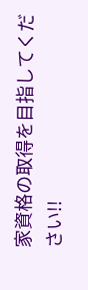家資格の取得を目指してください!!